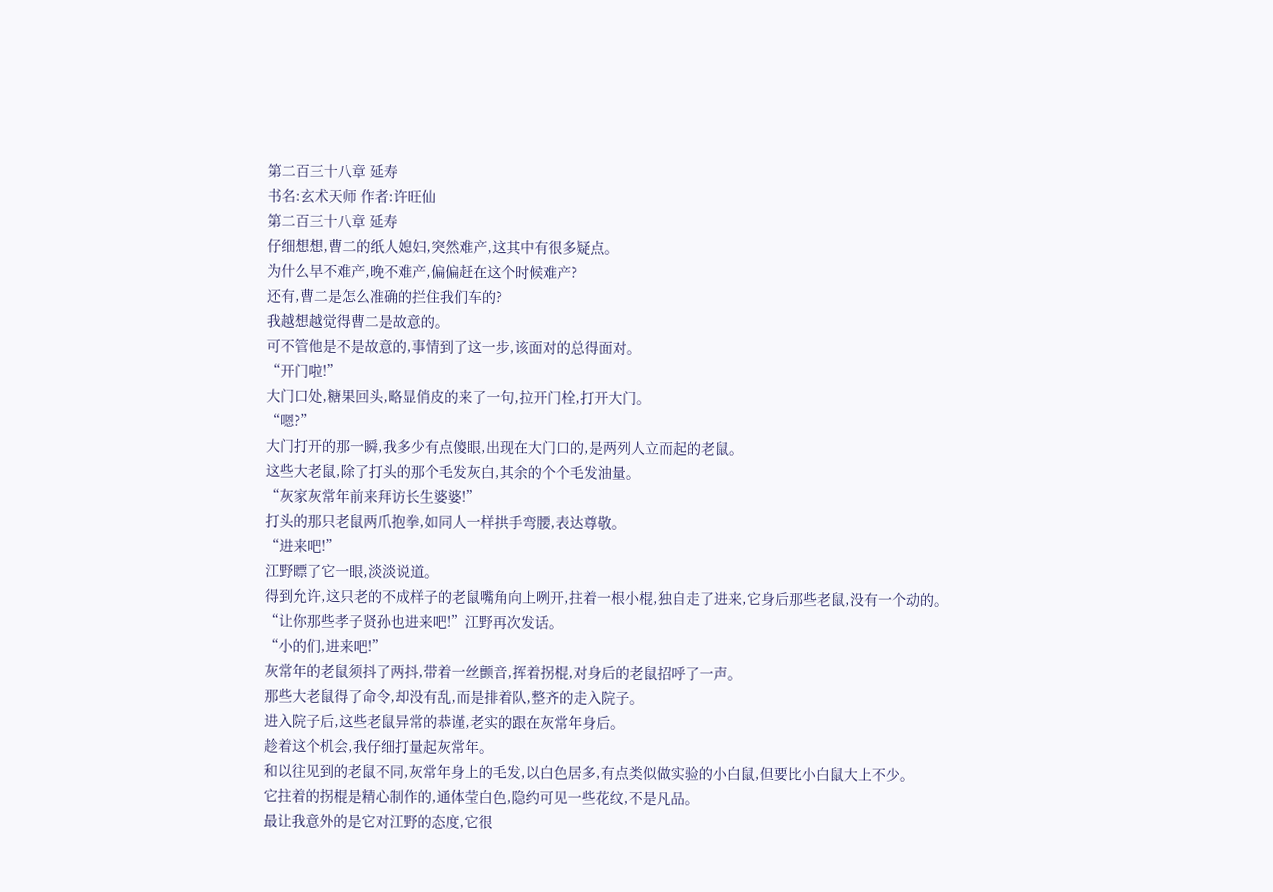第二百三十八章 延寿
书名:玄术天师 作者:许旺仙
第二百三十八章 延寿
仔细想想,曹二的纸人媳妇,突然难产,这其中有很多疑点。
为什么早不难产,晚不难产,偏偏赶在这个时候难产?
还有,曹二是怎么准确的拦住我们车的?
我越想越觉得曹二是故意的。
可不管他是不是故意的,事情到了这一步,该面对的总得面对。
“开门啦!”
大门口处,糖果回头,略显俏皮的来了一句,拉开门栓,打开大门。
“嗯?”
大门打开的那一瞬,我多少有点傻眼,出现在大门口的,是两列人立而起的老鼠。
这些大老鼠,除了打头的那个毛发灰白,其余的个个毛发油量。
“灰家灰常年前来拜访长生婆婆!”
打头的那只老鼠两爪抱拳,如同人一样拱手弯腰,表达尊敬。
“进来吧!”
江野瞟了它一眼,淡淡说道。
得到允许,这只老的不成样子的老鼠嘴角向上咧开,拄着一根小棍,独自走了进来,它身后那些老鼠,没有一个动的。
“让你那些孝子贤孙也进来吧!”江野再次发话。
“小的们,进来吧!”
灰常年的老鼠须抖了两抖,带着一丝颤音,挥着拐棍,对身后的老鼠招呼了一声。
那些大老鼠得了命令,却没有乱,而是排着队,整齐的走入院子。
进入院子后,这些老鼠异常的恭谨,老实的跟在灰常年身后。
趁着这个机会,我仔细打量起灰常年。
和以往见到的老鼠不同,灰常年身上的毛发,以白色居多,有点类似做实验的小白鼠,但要比小白鼠大上不少。
它拄着的拐棍是精心制作的,通体莹白色,隐约可见一些花纹,不是凡品。
最让我意外的是它对江野的态度,它很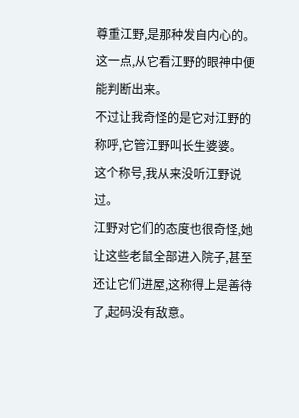尊重江野,是那种发自内心的。
这一点,从它看江野的眼神中便能判断出来。
不过让我奇怪的是它对江野的称呼,它管江野叫长生婆婆。
这个称号,我从来没听江野说过。
江野对它们的态度也很奇怪,她让这些老鼠全部进入院子,甚至还让它们进屋,这称得上是善待了,起码没有敌意。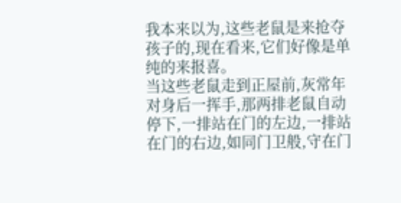我本来以为,这些老鼠是来抢夺孩子的,现在看来,它们好像是单纯的来报喜。
当这些老鼠走到正屋前,灰常年对身后一挥手,那两排老鼠自动停下,一排站在门的左边,一排站在门的右边,如同门卫般,守在门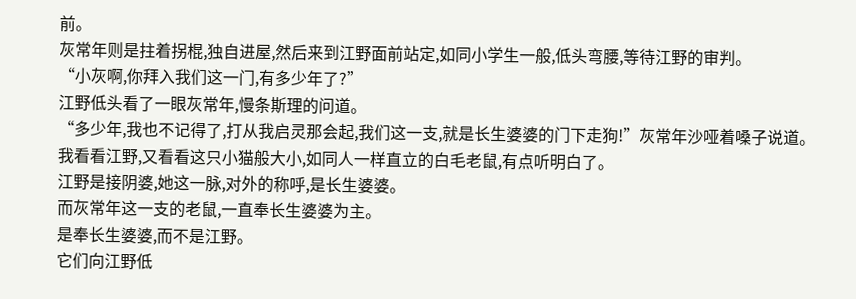前。
灰常年则是拄着拐棍,独自进屋,然后来到江野面前站定,如同小学生一般,低头弯腰,等待江野的审判。
“小灰啊,你拜入我们这一门,有多少年了?”
江野低头看了一眼灰常年,慢条斯理的问道。
“多少年,我也不记得了,打从我启灵那会起,我们这一支,就是长生婆婆的门下走狗!”灰常年沙哑着嗓子说道。
我看看江野,又看看这只小猫般大小,如同人一样直立的白毛老鼠,有点听明白了。
江野是接阴婆,她这一脉,对外的称呼,是长生婆婆。
而灰常年这一支的老鼠,一直奉长生婆婆为主。
是奉长生婆婆,而不是江野。
它们向江野低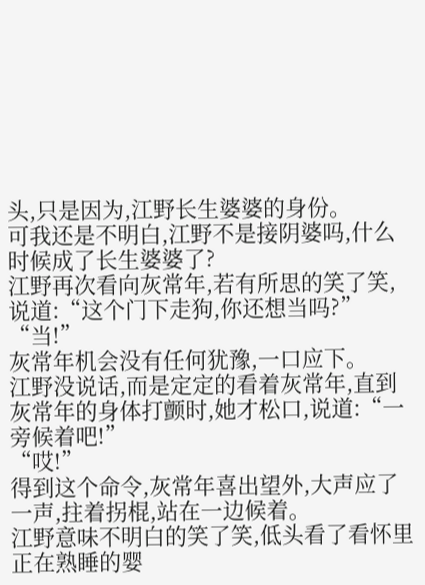头,只是因为,江野长生婆婆的身份。
可我还是不明白,江野不是接阴婆吗,什么时候成了长生婆婆了?
江野再次看向灰常年,若有所思的笑了笑,说道:“这个门下走狗,你还想当吗?”
“当!”
灰常年机会没有任何犹豫,一口应下。
江野没说话,而是定定的看着灰常年,直到灰常年的身体打颤时,她才松口,说道:“一旁候着吧!”
“哎!”
得到这个命令,灰常年喜出望外,大声应了一声,拄着拐棍,站在一边候着。
江野意味不明白的笑了笑,低头看了看怀里正在熟睡的婴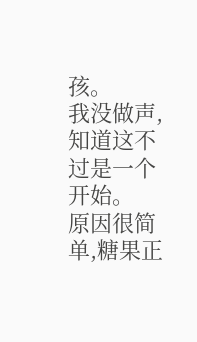孩。
我没做声,知道这不过是一个开始。
原因很简单,糖果正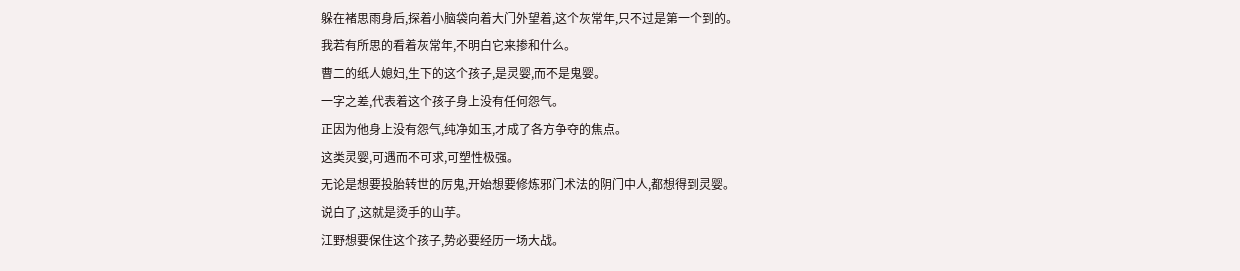躲在褚思雨身后,探着小脑袋向着大门外望着,这个灰常年,只不过是第一个到的。
我若有所思的看着灰常年,不明白它来掺和什么。
曹二的纸人媳妇,生下的这个孩子,是灵婴,而不是鬼婴。
一字之差,代表着这个孩子身上没有任何怨气。
正因为他身上没有怨气,纯净如玉,才成了各方争夺的焦点。
这类灵婴,可遇而不可求,可塑性极强。
无论是想要投胎转世的厉鬼,开始想要修炼邪门术法的阴门中人,都想得到灵婴。
说白了,这就是烫手的山芋。
江野想要保住这个孩子,势必要经历一场大战。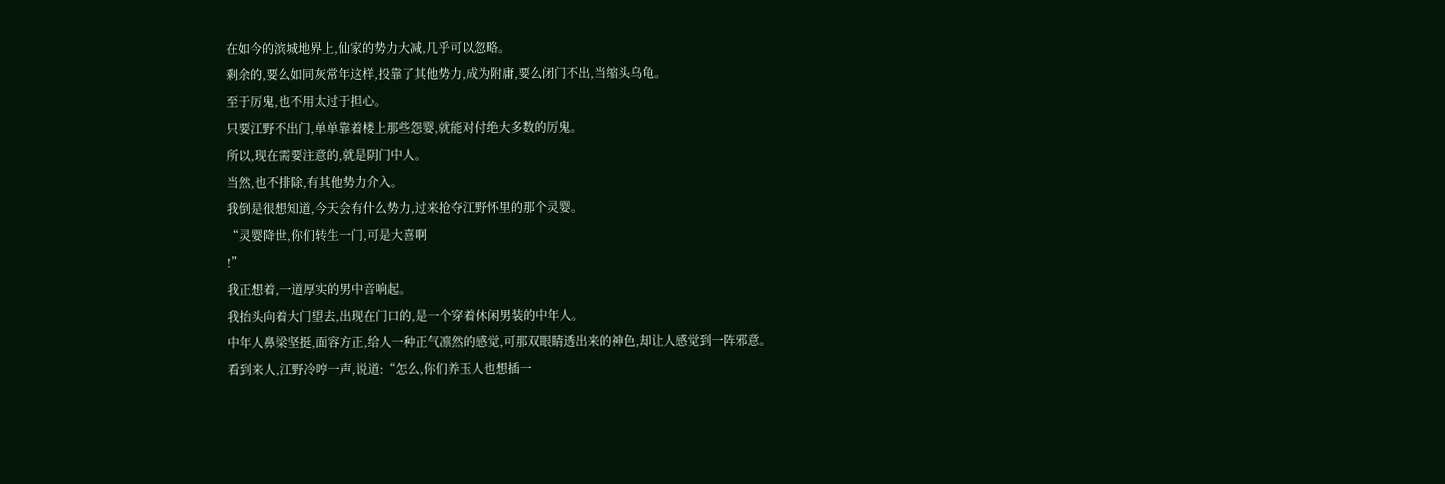在如今的滨城地界上,仙家的势力大减,几乎可以忽略。
剩余的,要么如同灰常年这样,投靠了其他势力,成为附庸,要么闭门不出,当缩头乌龟。
至于厉鬼,也不用太过于担心。
只要江野不出门,单单靠着楼上那些怨婴,就能对付绝大多数的厉鬼。
所以,现在需要注意的,就是阴门中人。
当然,也不排除,有其他势力介入。
我倒是很想知道,今天会有什么势力,过来抢夺江野怀里的那个灵婴。
“灵婴降世,你们转生一门,可是大喜啊
!”
我正想着,一道厚实的男中音响起。
我抬头向着大门望去,出现在门口的,是一个穿着休闲男装的中年人。
中年人鼻梁坚挺,面容方正,给人一种正气凛然的感觉,可那双眼睛透出来的神色,却让人感觉到一阵邪意。
看到来人,江野冷哼一声,说道:“怎么,你们养玉人也想插一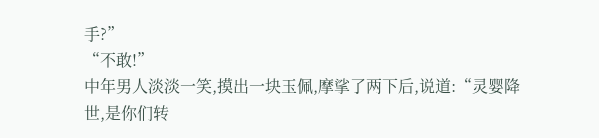手?”
“不敢!”
中年男人淡淡一笑,摸出一块玉佩,摩挲了两下后,说道:“灵婴降世,是你们转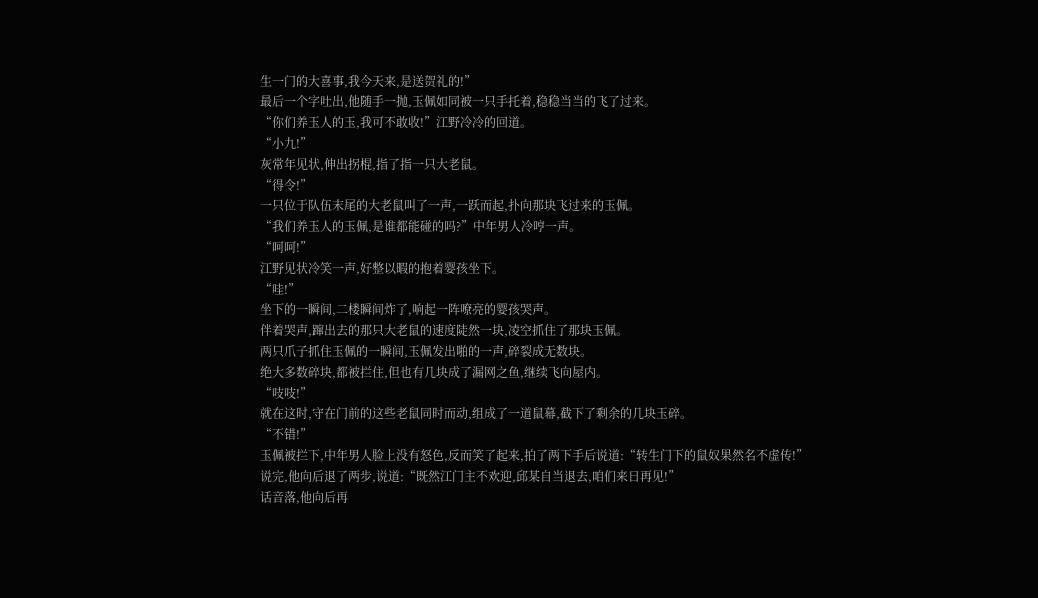生一门的大喜事,我今天来,是送贺礼的!”
最后一个字吐出,他随手一抛,玉佩如同被一只手托着,稳稳当当的飞了过来。
“你们养玉人的玉,我可不敢收!”江野冷冷的回道。
“小九!”
灰常年见状,伸出拐棍,指了指一只大老鼠。
“得令!”
一只位于队伍末尾的大老鼠叫了一声,一跃而起,扑向那块飞过来的玉佩。
“我们养玉人的玉佩,是谁都能碰的吗?”中年男人冷哼一声。
“呵呵!”
江野见状冷笑一声,好整以暇的抱着婴孩坐下。
“哇!”
坐下的一瞬间,二楼瞬间炸了,响起一阵嘹亮的婴孩哭声。
伴着哭声,蹿出去的那只大老鼠的速度陡然一块,凌空抓住了那块玉佩。
两只爪子抓住玉佩的一瞬间,玉佩发出啪的一声,碎裂成无数块。
绝大多数碎块,都被拦住,但也有几块成了漏网之鱼,继续飞向屋内。
“吱吱!”
就在这时,守在门前的这些老鼠同时而动,组成了一道鼠幕,截下了剩余的几块玉碎。
“不错!”
玉佩被拦下,中年男人脸上没有怒色,反而笑了起来,拍了两下手后说道:“转生门下的鼠奴果然名不虚传!”
说完,他向后退了两步,说道:“既然江门主不欢迎,邱某自当退去,咱们来日再见!”
话音落,他向后再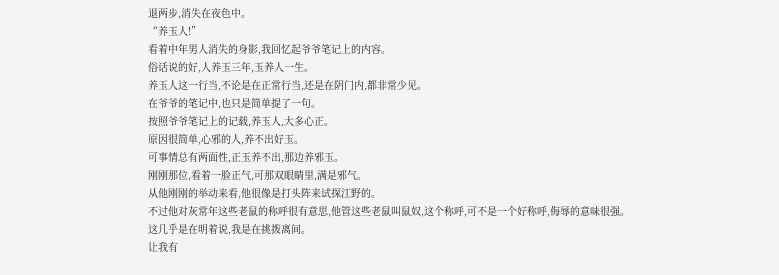退两步,消失在夜色中。
“养玉人!”
看着中年男人消失的身影,我回忆起爷爷笔记上的内容。
俗话说的好,人养玉三年,玉养人一生。
养玉人这一行当,不论是在正常行当,还是在阴门内,都非常少见。
在爷爷的笔记中,也只是简单提了一句。
按照爷爷笔记上的记载,养玉人,大多心正。
原因很简单,心邪的人,养不出好玉。
可事情总有两面性,正玉养不出,那边养邪玉。
刚刚那位,看着一脸正气,可那双眼睛里,满是邪气。
从他刚刚的举动来看,他很像是打头阵来试探江野的。
不过他对灰常年这些老鼠的称呼很有意思,他管这些老鼠叫鼠奴,这个称呼,可不是一个好称呼,侮辱的意味很强。
这几乎是在明着说,我是在挑拨离间。
让我有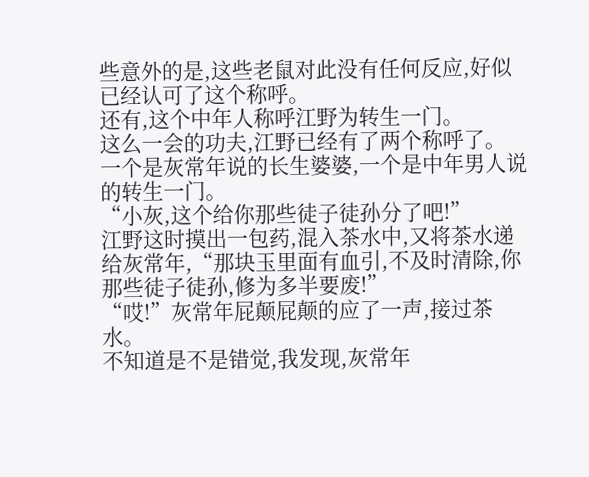些意外的是,这些老鼠对此没有任何反应,好似已经认可了这个称呼。
还有,这个中年人称呼江野为转生一门。
这么一会的功夫,江野已经有了两个称呼了。
一个是灰常年说的长生婆婆,一个是中年男人说的转生一门。
“小灰,这个给你那些徒子徒孙分了吧!”
江野这时摸出一包药,混入茶水中,又将茶水递给灰常年,“那块玉里面有血引,不及时清除,你那些徒子徒孙,修为多半要废!”
“哎!”灰常年屁颠屁颠的应了一声,接过茶水。
不知道是不是错觉,我发现,灰常年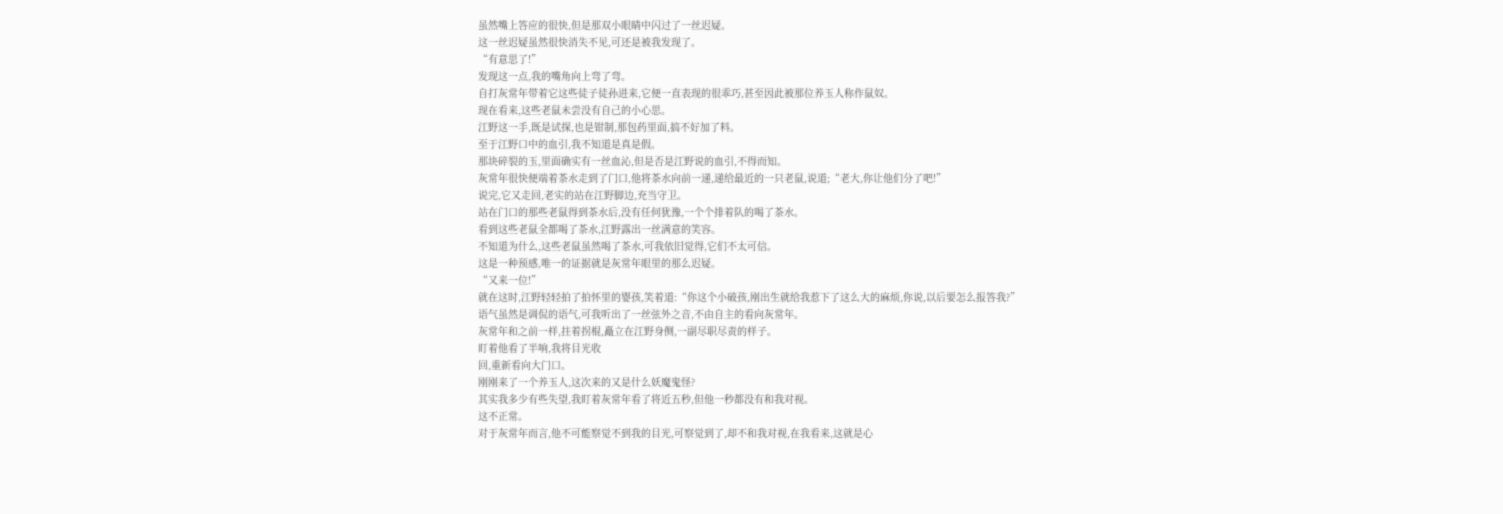虽然嘴上答应的很快,但是那双小眼睛中闪过了一丝迟疑。
这一丝迟疑虽然很快消失不见,可还是被我发现了。
“有意思了!”
发现这一点,我的嘴角向上弯了弯。
自打灰常年带着它这些徒子徒孙进来,它便一直表现的很乖巧,甚至因此被那位养玉人称作鼠奴。
现在看来,这些老鼠未尝没有自己的小心思。
江野这一手,既是试探,也是钳制,那包药里面,搞不好加了料。
至于江野口中的血引,我不知道是真是假。
那块碎裂的玉,里面确实有一丝血沁,但是否是江野说的血引,不得而知。
灰常年很快便端着茶水走到了门口,他将茶水向前一递,递给最近的一只老鼠,说道;“老大,你让他们分了吧!”
说完,它又走回,老实的站在江野脚边,充当守卫。
站在门口的那些老鼠得到茶水后,没有任何犹豫,一个个排着队的喝了茶水。
看到这些老鼠全都喝了茶水,江野露出一丝满意的笑容。
不知道为什么,这些老鼠虽然喝了茶水,可我依旧觉得,它们不太可信。
这是一种预感,唯一的证据就是灰常年眼里的那么迟疑。
“又来一位!”
就在这时,江野轻轻拍了拍怀里的婴孩,笑着道:“你这个小破孩,刚出生就给我惹下了这么大的麻烦,你说,以后要怎么报答我?”
语气虽然是调侃的语气,可我听出了一丝弦外之音,不由自主的看向灰常年。
灰常年和之前一样,拄着拐棍,矗立在江野身侧,一副尽职尽责的样子。
盯着他看了半响,我将目光收
回,重新看向大门口。
刚刚来了一个养玉人,这次来的又是什么妖魔鬼怪?
其实我多少有些失望,我盯着灰常年看了将近五秒,但他一秒都没有和我对视。
这不正常。
对于灰常年而言,他不可能察觉不到我的目光,可察觉到了,却不和我对视,在我看来,这就是心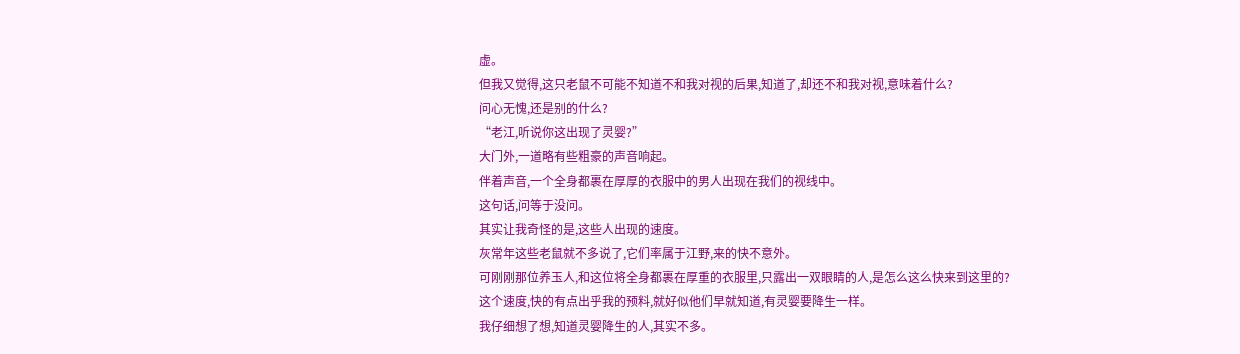虚。
但我又觉得,这只老鼠不可能不知道不和我对视的后果,知道了,却还不和我对视,意味着什么?
问心无愧,还是别的什么?
“老江,听说你这出现了灵婴?”
大门外,一道略有些粗豪的声音响起。
伴着声音,一个全身都裹在厚厚的衣服中的男人出现在我们的视线中。
这句话,问等于没问。
其实让我奇怪的是,这些人出现的速度。
灰常年这些老鼠就不多说了,它们率属于江野,来的快不意外。
可刚刚那位养玉人,和这位将全身都裹在厚重的衣服里,只露出一双眼睛的人,是怎么这么快来到这里的?
这个速度,快的有点出乎我的预料,就好似他们早就知道,有灵婴要降生一样。
我仔细想了想,知道灵婴降生的人,其实不多。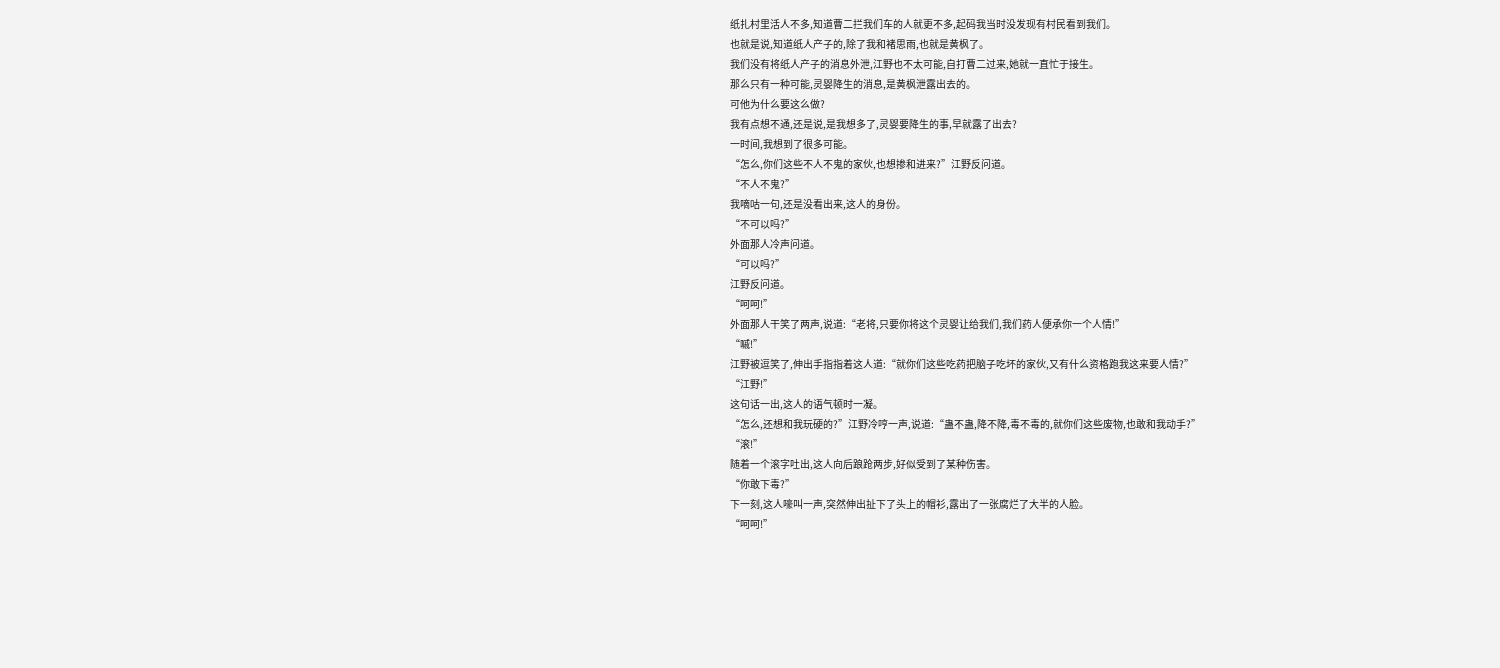纸扎村里活人不多,知道曹二拦我们车的人就更不多,起码我当时没发现有村民看到我们。
也就是说,知道纸人产子的,除了我和褚思雨,也就是黄枫了。
我们没有将纸人产子的消息外泄,江野也不太可能,自打曹二过来,她就一直忙于接生。
那么只有一种可能,灵婴降生的消息,是黄枫泄露出去的。
可他为什么要这么做?
我有点想不通,还是说,是我想多了,灵婴要降生的事,早就露了出去?
一时间,我想到了很多可能。
“怎么,你们这些不人不鬼的家伙,也想掺和进来?”江野反问道。
“不人不鬼?”
我嘀咕一句,还是没看出来,这人的身份。
“不可以吗?”
外面那人冷声问道。
“可以吗?”
江野反问道。
“呵呵!”
外面那人干笑了两声,说道:“老将,只要你将这个灵婴让给我们,我们药人便承你一个人情!”
“嘁!”
江野被逗笑了,伸出手指指着这人道:“就你们这些吃药把脑子吃坏的家伙,又有什么资格跑我这来要人情?”
“江野!”
这句话一出,这人的语气顿时一凝。
“怎么,还想和我玩硬的?”江野冷哼一声,说道:“蛊不蛊,降不降,毒不毒的,就你们这些废物,也敢和我动手?”
“滚!”
随着一个滚字吐出,这人向后踉跄两步,好似受到了某种伤害。
“你敢下毒?”
下一刻,这人嚎叫一声,突然伸出扯下了头上的帽衫,露出了一张腐烂了大半的人脸。
“呵呵!”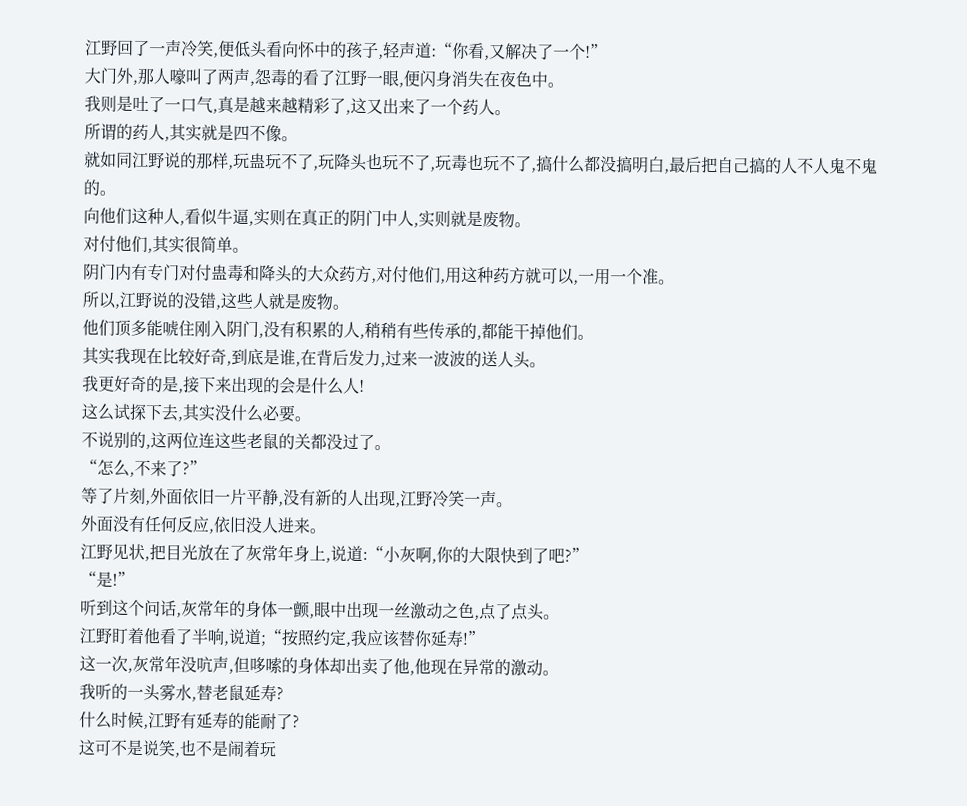江野回了一声冷笑,便低头看向怀中的孩子,轻声道:“你看,又解决了一个!”
大门外,那人嚎叫了两声,怨毒的看了江野一眼,便闪身消失在夜色中。
我则是吐了一口气,真是越来越精彩了,这又出来了一个药人。
所谓的药人,其实就是四不像。
就如同江野说的那样,玩蛊玩不了,玩降头也玩不了,玩毒也玩不了,搞什么都没搞明白,最后把自己搞的人不人鬼不鬼的。
向他们这种人,看似牛逼,实则在真正的阴门中人,实则就是废物。
对付他们,其实很简单。
阴门内有专门对付蛊毒和降头的大众药方,对付他们,用这种药方就可以,一用一个准。
所以,江野说的没错,这些人就是废物。
他们顶多能唬住刚入阴门,没有积累的人,稍稍有些传承的,都能干掉他们。
其实我现在比较好奇,到底是谁,在背后发力,过来一波波的送人头。
我更好奇的是,接下来出现的会是什么人!
这么试探下去,其实没什么必要。
不说别的,这两位连这些老鼠的关都没过了。
“怎么,不来了?”
等了片刻,外面依旧一片平静,没有新的人出现,江野冷笑一声。
外面没有任何反应,依旧没人进来。
江野见状,把目光放在了灰常年身上,说道:“小灰啊,你的大限快到了吧?”
“是!”
听到这个问话,灰常年的身体一颤,眼中出现一丝激动之色,点了点头。
江野盯着他看了半响,说道;“按照约定,我应该替你延寿!”
这一次,灰常年没吭声,但哆嗦的身体却出卖了他,他现在异常的激动。
我听的一头雾水,替老鼠延寿?
什么时候,江野有延寿的能耐了?
这可不是说笑,也不是闹着玩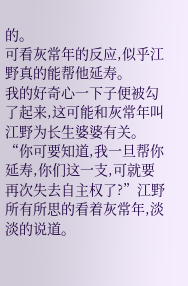的。
可看灰常年的反应,似乎江野真的能帮他延寿。
我的好奇心一下子便被勾了起来,这可能和灰常年叫江野为长生婆婆有关。
“你可要知道,我一旦帮你延寿,你们这一支,可就要再次失去自主权了?”江野所有所思的看着灰常年,淡淡的说道。